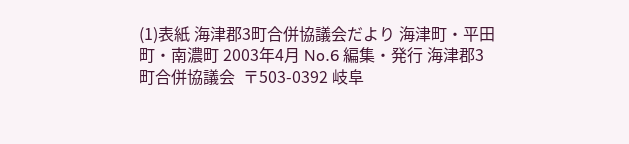(1)表紙 海津郡3町合併協議会だより 海津町・平田町・南濃町 2003年4月 No.6 編集・発行 海津郡3町合併協議会  〒503-0392 岐阜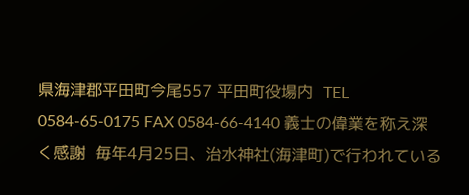県海津郡平田町今尾557 平田町役場内  TEL 0584-65-0175 FAX 0584-66-4140 義士の偉業を称え深く感謝  毎年4月25日、治水神社(海津町)で行われている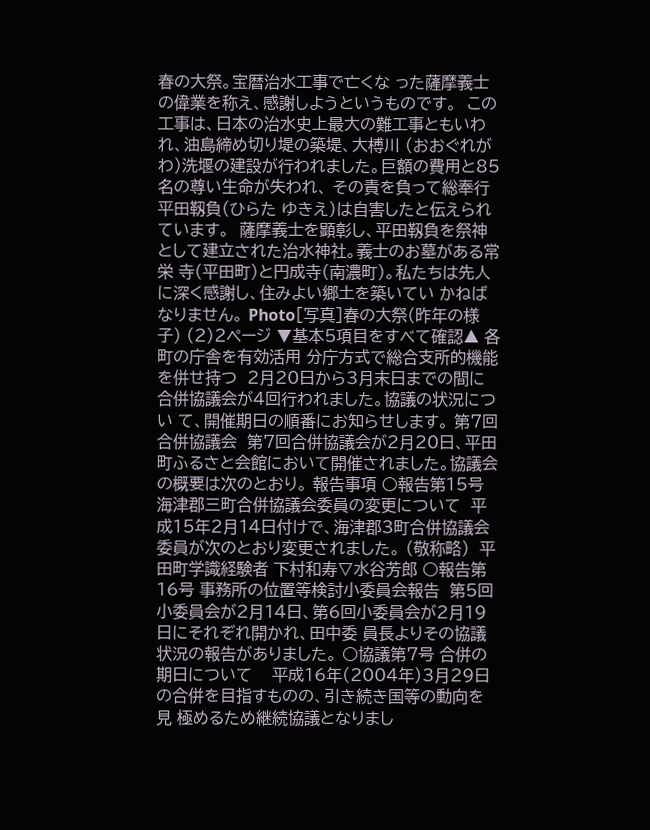春の大祭。宝暦治水工事で亡くな った薩摩義士の偉業を称え、感謝しようというものです。  この工事は、日本の治水史上最大の難工事ともいわれ、油島締め切り堤の築堤、大榑川 (おおぐれがわ)洗堰の建設が行われました。巨額の費用と85名の尊い生命が失われ、 その責を負って総奉行平田靱負(ひらた ゆきえ)は自害したと伝えられています。  薩摩義士を顕彰し、平田靱負を祭神として建立された治水神社。義士のお墓がある常栄 寺(平田町)と円成寺(南濃町)。私たちは先人に深く感謝し、住みよい郷土を築いてい かねばなりません。 Photo[写真]春の大祭(昨年の様子) (2)2ページ ▼基本5項目をすべて確認▲ 各町の庁舎を有効活用 分庁方式で総合支所的機能を併せ持つ  2月20日から3月末日までの間に合併協議会が4回行われました。協議の状況につい て、開催期日の順番にお知らせします。 第7回 合併協議会  第7回合併協議会が2月20日、平田町ふるさと会館において開催されました。協議会 の概要は次のとおり。 報告事項 ○報告第15号 海津郡三町合併協議会委員の変更について  平成15年2月14日付けで、海津郡3町合併協議会委員が次のとおり変更されました。 (敬称略)  平田町学識経験者 下村和寿▽水谷芳郎 ○報告第16号 事務所の位置等検討小委員会報告  第5回小委員会が2月14日、第6回小委員会が2月19日にそれぞれ開かれ、田中委 員長よりその協議状況の報告がありました。 ○協議第7号 合併の期日について    平成16年(2004年)3月29日の合併を目指すものの、引き続き国等の動向を見 極めるため継続協議となりまし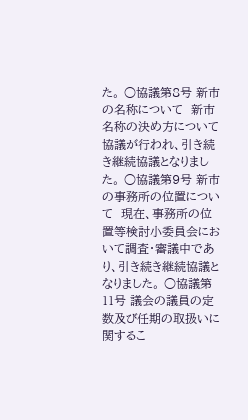た。 ○協議第8号 新市の名称について  新市名称の決め方について協議が行われ、引き続き継続協議となりました。 ○協議第9号 新市の事務所の位置について  現在、事務所の位置等検討小委員会において調査・審議中であり、引き続き継続協議と なりました。 ○協議第11号 議会の議員の定数及び任期の取扱いに関するこ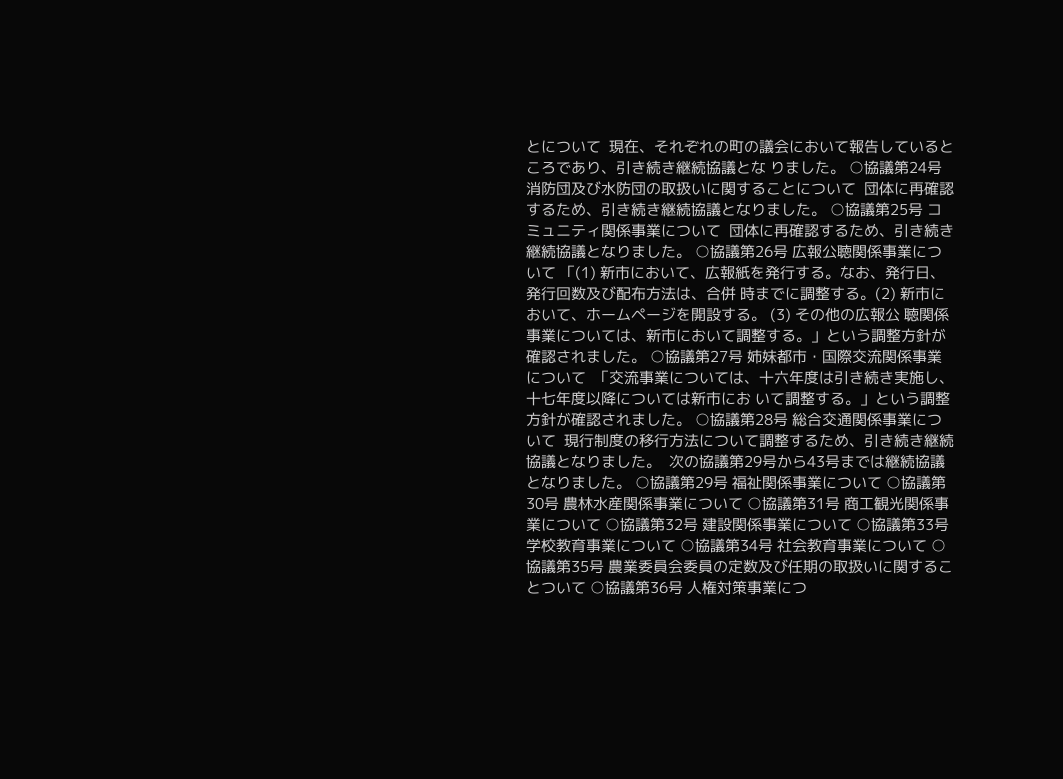とについて  現在、それぞれの町の議会において報告しているところであり、引き続き継続協議とな りました。 ○協議第24号 消防団及び水防団の取扱いに関することについて  団体に再確認するため、引き続き継続協議となりました。 ○協議第25号 コミュニティ関係事業について  団体に再確認するため、引き続き継続協議となりました。 ○協議第26号 広報公聴関係事業について 「(1) 新市において、広報紙を発行する。なお、発行日、発行回数及び配布方法は、合併 時までに調整する。(2) 新市において、ホームページを開設する。 (3) その他の広報公 聴関係事業については、新市において調整する。」という調整方針が確認されました。 ○協議第27号 姉妹都市・国際交流関係事業について  「交流事業については、十六年度は引き続き実施し、十七年度以降については新市にお いて調整する。」という調整方針が確認されました。 ○協議第28号 総合交通関係事業について  現行制度の移行方法について調整するため、引き続き継続協議となりました。  次の協議第29号から43号までは継続協議となりました。 ○協議第29号 福祉関係事業について ○協議第30号 農林水産関係事業について ○協議第31号 商工観光関係事業について ○協議第32号 建設関係事業について ○協議第33号 学校教育事業について ○協議第34号 社会教育事業について ○協議第35号 農業委員会委員の定数及び任期の取扱いに関することついて ○協議第36号 人権対策事業につ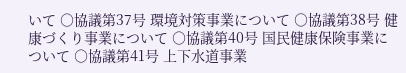いて ○協議第37号 環境対策事業について ○協議第38号 健康づくり事業について ○協議第40号 国民健康保険事業について ○協議第41号 上下水道事業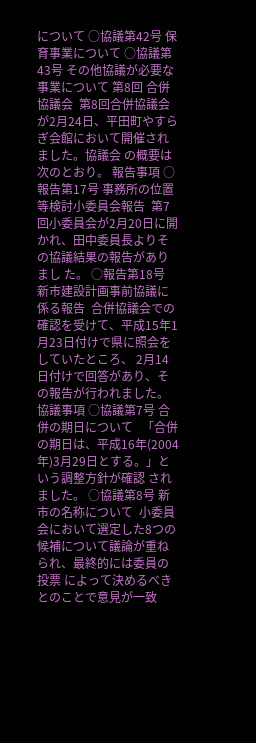について ○協議第42号 保育事業について ○協議第43号 その他協議が必要な事業について 第8回 合併協議会  第8回合併協議会が2月24日、平田町やすらぎ会館において開催されました。協議会 の概要は次のとおり。 報告事項 ○報告第17号 事務所の位置等検討小委員会報告  第7回小委員会が2月20日に開かれ、田中委員長よりその協議結果の報告がありまし た。 ○報告第18号 新市建設計画事前協議に係る報告  合併協議会での確認を受けて、平成15年1月23日付けで県に照会をしていたところ、 2月14日付けで回答があり、その報告が行われました。 協議事項 ○協議第7号 合併の期日について   「合併の期日は、平成16年(2004年)3月29日とする。」という調整方針が確認 されました。 ○協議第8号 新市の名称について  小委員会において選定した8つの候補について議論が重ねられ、最終的には委員の投票 によって決めるべきとのことで意見が一致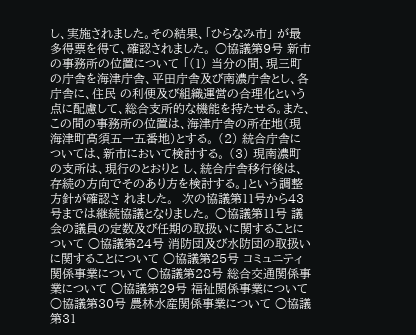し、実施されました。その結果、「ひらなみ市」 が最多得票を得て、確認されました。 ○協議第9号 新市の事務所の位置について 「(1) 当分の間、現三町の庁舎を海津庁舎、平田庁舎及び南濃庁舎とし、各庁舎に、住民 の利便及び組織運営の合理化という点に配慮して、総合支所的な機能を持たせる。また、 この間の事務所の位置は、海津庁舎の所在地(現海津町高須五一五番地)とする。 (2) 統合庁舎については、新市において検討する。 (3) 現南濃町の支所は、現行のとおりと し、統合庁舎移行後は、存続の方向でそのあり方を検討する。」という調整方針が確認さ れました。  次の協議第11号から43号までは継続協議となりました。 ○協議第11号 議会の議員の定数及び任期の取扱いに関することについて ○協議第24号 消防団及び水防団の取扱いに関することについて ○協議第25号 コミュニティ関係事業について ○協議第28号 総合交通関係事業について ○協議第29号 福祉関係事業について ○協議第30号 農林水産関係事業について ○協議第31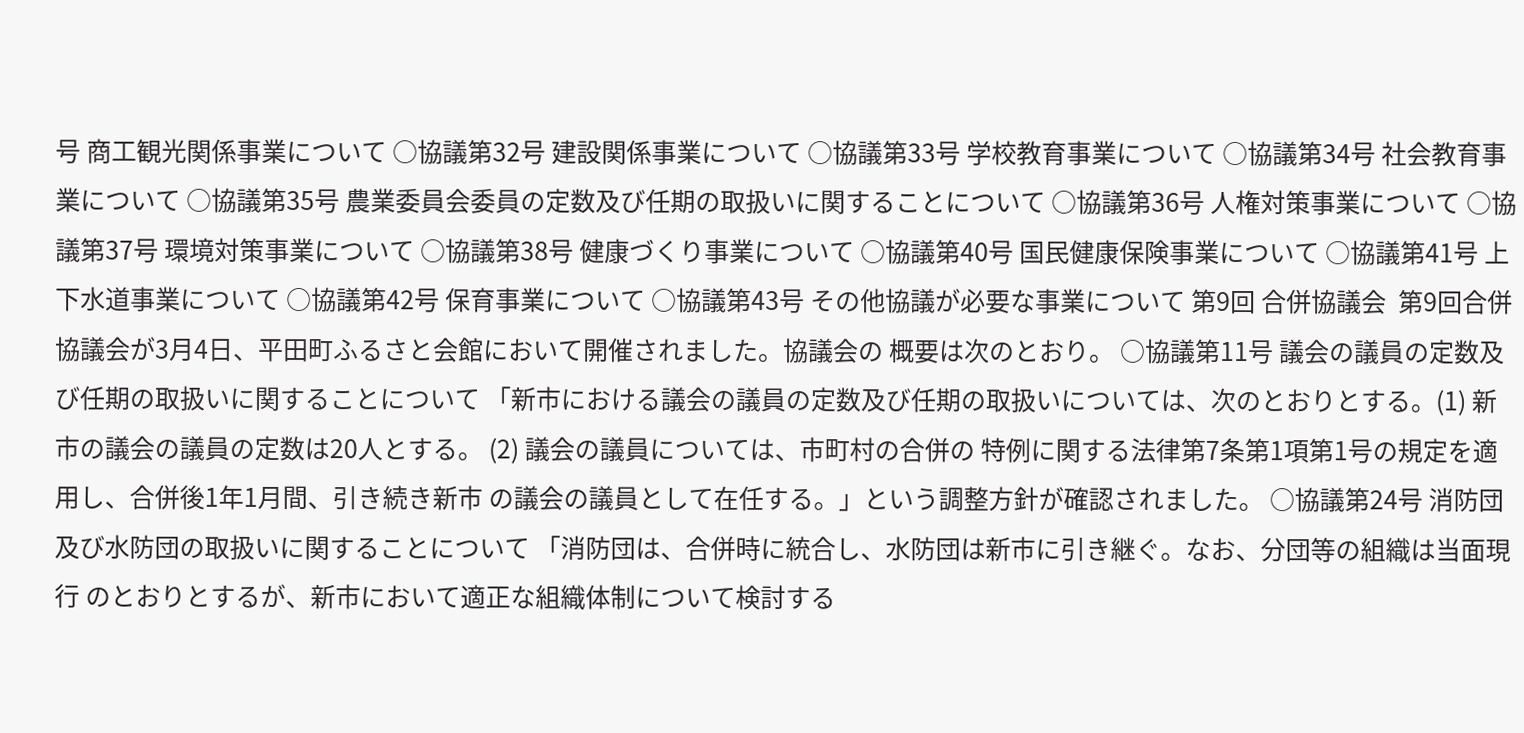号 商工観光関係事業について ○協議第32号 建設関係事業について ○協議第33号 学校教育事業について ○協議第34号 社会教育事業について ○協議第35号 農業委員会委員の定数及び任期の取扱いに関することについて ○協議第36号 人権対策事業について ○協議第37号 環境対策事業について ○協議第38号 健康づくり事業について ○協議第40号 国民健康保険事業について ○協議第41号 上下水道事業について ○協議第42号 保育事業について ○協議第43号 その他協議が必要な事業について 第9回 合併協議会  第9回合併協議会が3月4日、平田町ふるさと会館において開催されました。協議会の 概要は次のとおり。 ○協議第11号 議会の議員の定数及び任期の取扱いに関することについて 「新市における議会の議員の定数及び任期の取扱いについては、次のとおりとする。(1) 新市の議会の議員の定数は20人とする。 (2) 議会の議員については、市町村の合併の 特例に関する法律第7条第1項第1号の規定を適用し、合併後1年1月間、引き続き新市 の議会の議員として在任する。」という調整方針が確認されました。 ○協議第24号 消防団及び水防団の取扱いに関することについて 「消防団は、合併時に統合し、水防団は新市に引き継ぐ。なお、分団等の組織は当面現行 のとおりとするが、新市において適正な組織体制について検討する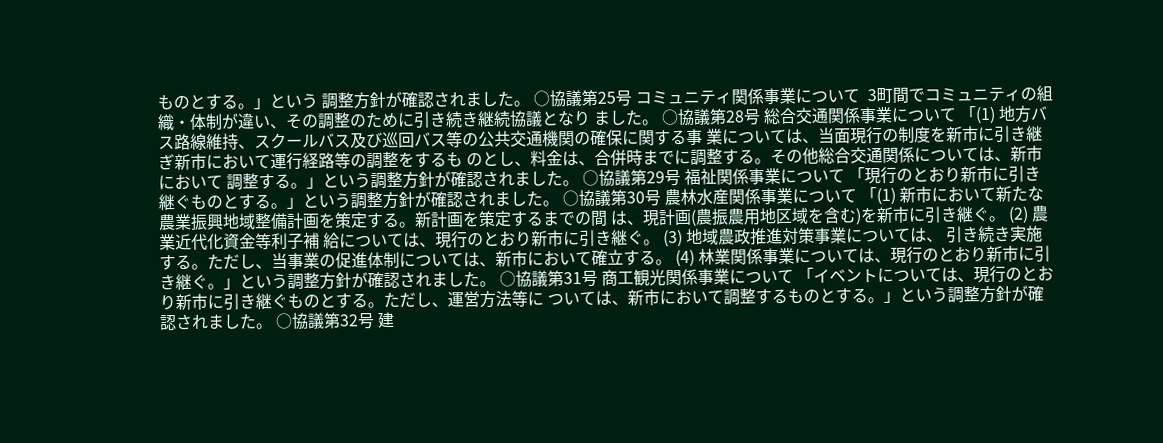ものとする。」という 調整方針が確認されました。 ○協議第25号 コミュニティ関係事業について  3町間でコミュニティの組織・体制が違い、その調整のために引き続き継続協議となり ました。 ○協議第28号 総合交通関係事業について 「(1) 地方バス路線維持、スクールバス及び巡回バス等の公共交通機関の確保に関する事 業については、当面現行の制度を新市に引き継ぎ新市において運行経路等の調整をするも のとし、料金は、合併時までに調整する。その他総合交通関係については、新市において 調整する。」という調整方針が確認されました。 ○協議第29号 福祉関係事業について 「現行のとおり新市に引き継ぐものとする。」という調整方針が確認されました。 ○協議第30号 農林水産関係事業について 「(1) 新市において新たな農業振興地域整備計画を策定する。新計画を策定するまでの間 は、現計画(農振農用地区域を含む)を新市に引き継ぐ。 (2) 農業近代化資金等利子補 給については、現行のとおり新市に引き継ぐ。 (3) 地域農政推進対策事業については、 引き続き実施する。ただし、当事業の促進体制については、新市において確立する。 (4) 林業関係事業については、現行のとおり新市に引き継ぐ。」という調整方針が確認されました。 ○協議第31号 商工観光関係事業について 「イベントについては、現行のとおり新市に引き継ぐものとする。ただし、運営方法等に ついては、新市において調整するものとする。」という調整方針が確認されました。 ○協議第32号 建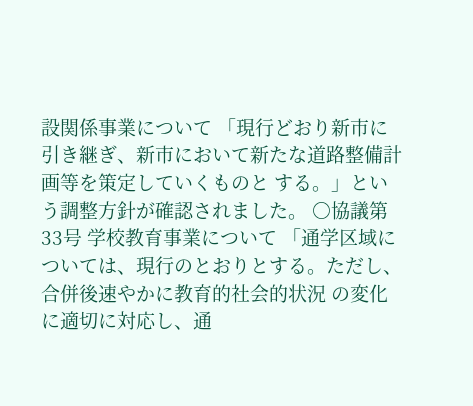設関係事業について 「現行どおり新市に引き継ぎ、新市において新たな道路整備計画等を策定していくものと する。」という調整方針が確認されました。 ○協議第33号 学校教育事業について 「通学区域については、現行のとおりとする。ただし、合併後速やかに教育的社会的状況 の変化に適切に対応し、通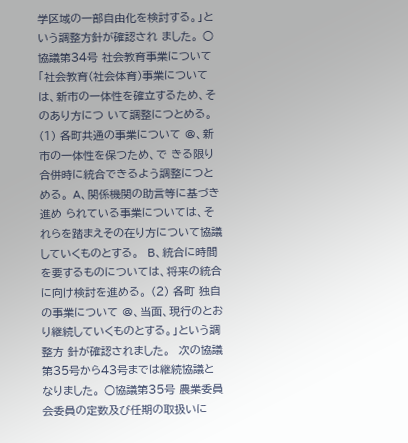学区域の一部自由化を検討する。」という調整方針が確認され ました。 ○協議第34号 社会教育事業について 「社会教育(社会体育)事業については、新市の一体性を確立するため、そのあり方につ いて調整につとめる。 (1) 各町共通の事業について @、新市の一体性を保つため、で きる限り合併時に統合できるよう調整につとめる。 A、関係機関の助言等に基づき進め られている事業については、それらを踏まえその在り方について協議していくものとする。  B、統合に時間を要するものについては、将来の統合に向け検討を進める。 (2) 各町 独自の事業について @、当面、現行のとおり継続していくものとする。」という調整方 針が確認されました。  次の協議第35号から43号までは継続協議となりました。 ○協議第35号 農業委員会委員の定数及び任期の取扱いに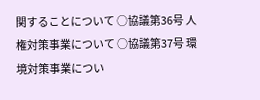関することについて ○協議第36号 人権対策事業について ○協議第37号 環境対策事業につい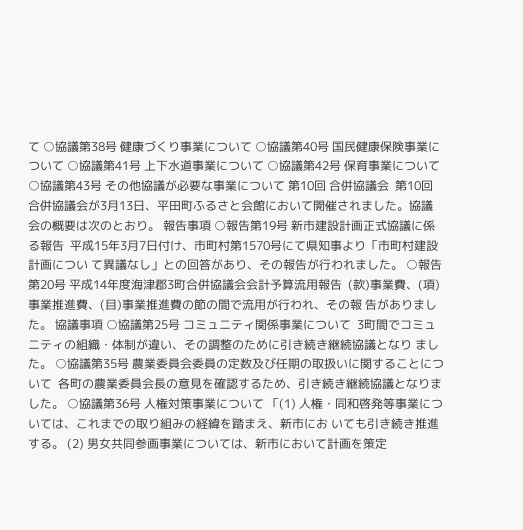て ○協議第38号 健康づくり事業について ○協議第40号 国民健康保険事業について ○協議第41号 上下水道事業について ○協議第42号 保育事業について ○協議第43号 その他協議が必要な事業について 第10回 合併協議会  第10回合併協議会が3月13日、平田町ふるさと会館において開催されました。協議 会の概要は次のとおり。 報告事項 ○報告第19号 新市建設計画正式協議に係る報告  平成15年3月7日付け、市町村第1570号にて県知事より「市町村建設計画につい て異議なし」との回答があり、その報告が行われました。 ○報告第20号 平成14年度海津郡3町合併協議会会計予算流用報告  (款)事業費、(項)事業推進費、(目)事業推進費の節の間で流用が行われ、その報 告がありました。 協議事項 ○協議第25号 コミュニティ関係事業について  3町間でコミュニティの組織・体制が違い、その調整のために引き続き継続協議となり ました。 ○協議第35号 農業委員会委員の定数及び任期の取扱いに関することについて  各町の農業委員会長の意見を確認するため、引き続き継続協議となりました。 ○協議第36号 人権対策事業について 「(1) 人権・同和啓発等事業については、これまでの取り組みの経緯を踏まえ、新市にお いても引き続き推進する。 (2) 男女共同参画事業については、新市において計画を策定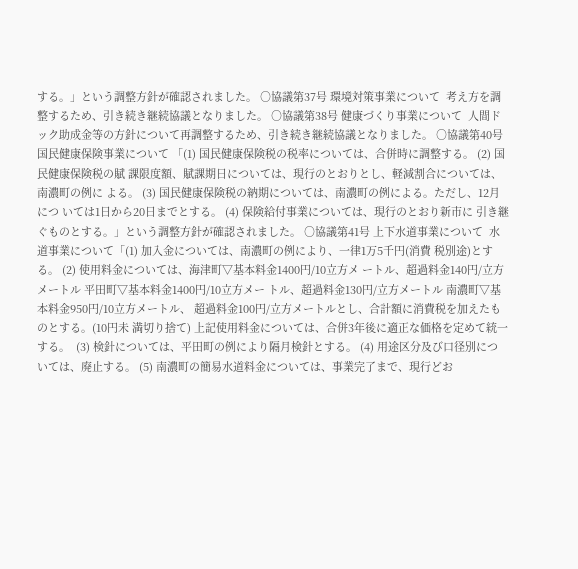する。」という調整方針が確認されました。 ○協議第37号 環境対策事業について  考え方を調整するため、引き続き継続協議となりました。 ○協議第38号 健康づくり事業について  人間ドック助成金等の方針について再調整するため、引き続き継続協議となりました。 ○協議第40号 国民健康保険事業について 「(1) 国民健康保険税の税率については、合併時に調整する。 (2) 国民健康保険税の賦 課限度額、賦課期日については、現行のとおりとし、軽減割合については、南濃町の例に よる。 (3) 国民健康保険税の納期については、南濃町の例による。ただし、12月につ いては1日から20日までとする。 (4) 保険給付事業については、現行のとおり新市に 引き継ぐものとする。」という調整方針が確認されました。 ○協議第41号 上下水道事業について  水道事業について「(1) 加入金については、南濃町の例により、一律1万5千円(消費 税別途)とする。 (2) 使用料金については、海津町▽基本料金1400円/10立方メ ートル、超過料金140円/立方メートル 平田町▽基本料金1400円/10立方メー トル、超過料金130円/立方メートル 南濃町▽基本料金950円/10立方メートル、 超過料金100円/立方メートルとし、合計額に消費税を加えたものとする。(10円未 満切り捨て) 上記使用料金については、合併3年後に適正な価格を定めて統一する。  (3) 検針については、平田町の例により隔月検針とする。 (4) 用途区分及び口径別につ いては、廃止する。 (5) 南濃町の簡易水道料金については、事業完了まで、現行どお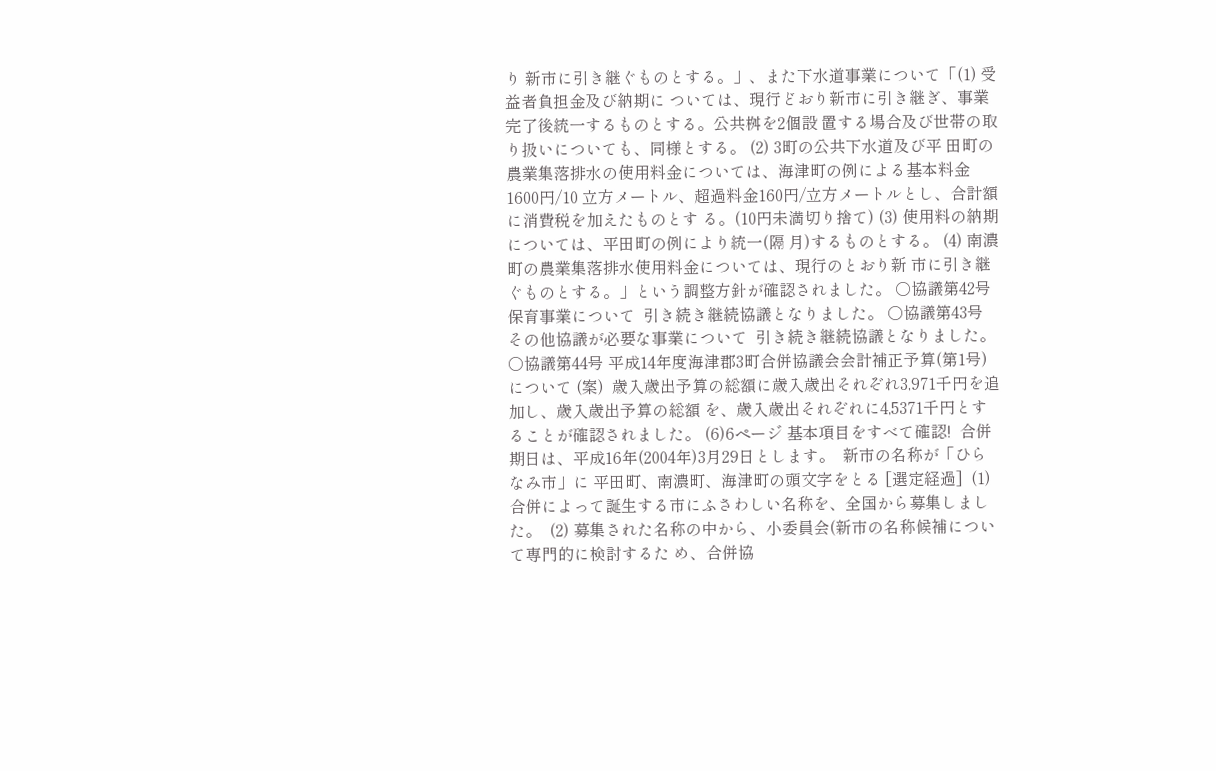り 新市に引き継ぐものとする。」、また下水道事業について「(1) 受益者負担金及び納期に ついては、現行どおり新市に引き継ぎ、事業完了後統一するものとする。公共桝を2個設 置する場合及び世帯の取り扱いについても、同様とする。 (2) 3町の公共下水道及び平 田町の農業集落排水の使用料金については、海津町の例による基本料金1600円/10 立方メートル、超過料金160円/立方メートルとし、合計額に消費税を加えたものとす る。(10円未満切り捨て) (3) 使用料の納期については、平田町の例により統一(隔 月)するものとする。 (4) 南濃町の農業集落排水使用料金については、現行のとおり新 市に引き継ぐものとする。」という調整方針が確認されました。 ○協議第42号 保育事業について  引き続き継続協議となりました。 ○協議第43号 その他協議が必要な事業について  引き続き継続協議となりました。 ○協議第44号 平成14年度海津郡3町合併協議会会計補正予算(第1号)について (案)  歳入歳出予算の総額に歳入歳出それぞれ3,971千円を追加し、歳入歳出予算の総額 を、歳入歳出それぞれに4,5371千円とすることが確認されました。 (6)6ページ 基本項目をすべて確認!  合併期日は、平成16年(2004年)3月29日とします。  新市の名称が「ひらなみ市」に 平田町、南濃町、海津町の頭文字をとる [選定経過]  (1) 合併によって誕生する市にふさわしい名称を、全国から募集しました。  (2) 募集された名称の中から、小委員会(新市の名称候補について専門的に検討するた め、合併協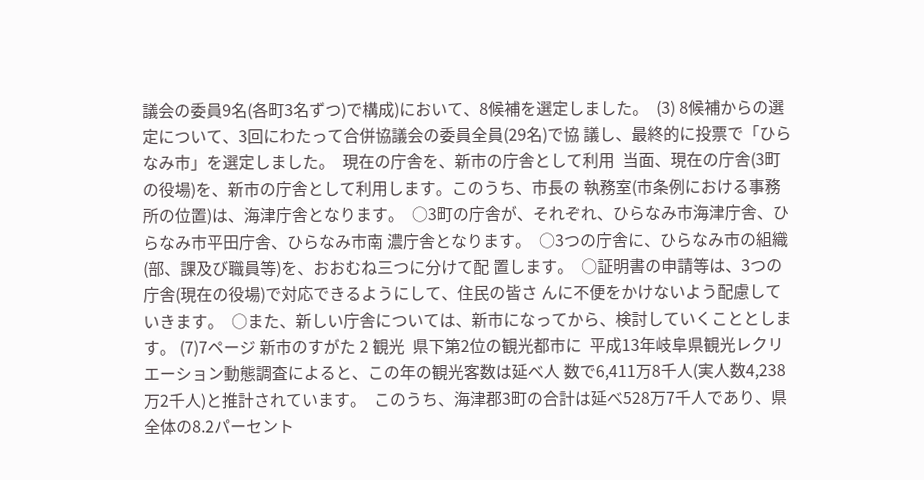議会の委員9名(各町3名ずつ)で構成)において、8候補を選定しました。  (3) 8候補からの選定について、3回にわたって合併協議会の委員全員(29名)で協 議し、最終的に投票で「ひらなみ市」を選定しました。  現在の庁舎を、新市の庁舎として利用  当面、現在の庁舎(3町の役場)を、新市の庁舎として利用します。このうち、市長の 執務室(市条例における事務所の位置)は、海津庁舎となります。  ○3町の庁舎が、それぞれ、ひらなみ市海津庁舎、ひらなみ市平田庁舎、ひらなみ市南 濃庁舎となります。  ○3つの庁舎に、ひらなみ市の組織(部、課及び職員等)を、おおむね三つに分けて配 置します。  ○証明書の申請等は、3つの庁舎(現在の役場)で対応できるようにして、住民の皆さ んに不便をかけないよう配慮していきます。  ○また、新しい庁舎については、新市になってから、検討していくこととします。 (7)7ページ 新市のすがた 2 観光  県下第2位の観光都市に  平成13年岐阜県観光レクリエーション動態調査によると、この年の観光客数は延べ人 数で6,411万8千人(実人数4,238万2千人)と推計されています。  このうち、海津郡3町の合計は延べ528万7千人であり、県全体の8.2パーセント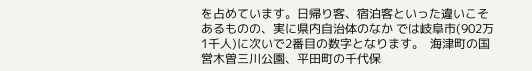を占めています。日帰り客、宿泊客といった違いこそあるものの、実に県内自治体のなか では岐阜市(902万1千人)に次いで2番目の数字となります。  海津町の国営木曽三川公園、平田町の千代保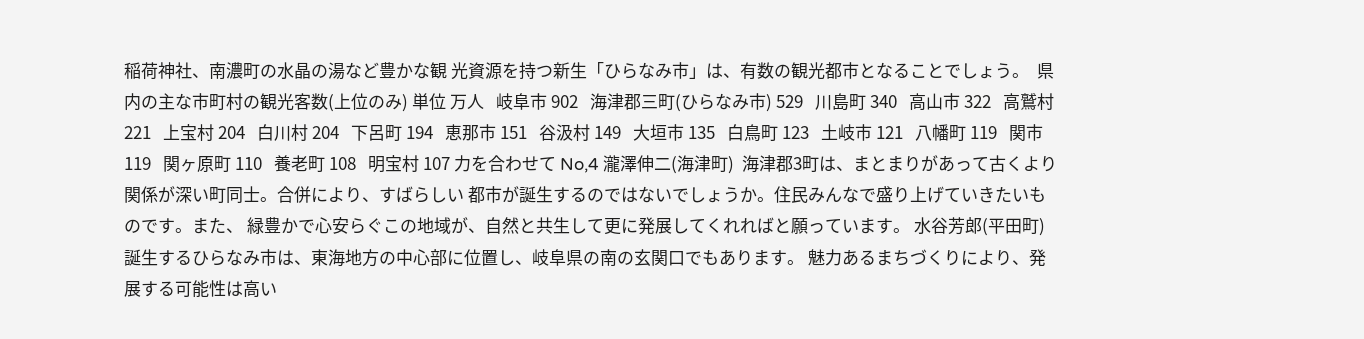稲荷神社、南濃町の水晶の湯など豊かな観 光資源を持つ新生「ひらなみ市」は、有数の観光都市となることでしょう。  県内の主な市町村の観光客数(上位のみ) 単位 万人   岐阜市 902   海津郡三町(ひらなみ市) 529   川島町 340   高山市 322   高鷲村 221   上宝村 204   白川村 204   下呂町 194   恵那市 151   谷汲村 149   大垣市 135   白鳥町 123   土岐市 121   八幡町 119   関市 119   関ヶ原町 110   養老町 108   明宝村 107 力を合わせて No,4 瀧澤伸二(海津町)  海津郡3町は、まとまりがあって古くより関係が深い町同士。合併により、すばらしい 都市が誕生するのではないでしょうか。住民みんなで盛り上げていきたいものです。また、 緑豊かで心安らぐこの地域が、自然と共生して更に発展してくれればと願っています。 水谷芳郎(平田町)  誕生するひらなみ市は、東海地方の中心部に位置し、岐阜県の南の玄関口でもあります。 魅力あるまちづくりにより、発展する可能性は高い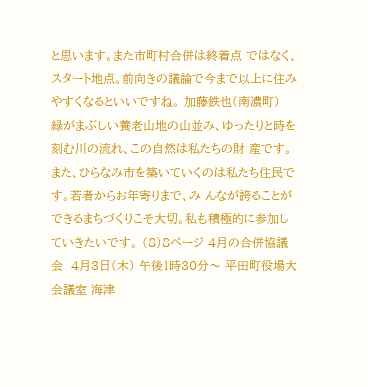と思います。また市町村合併は終着点 ではなく、スタート地点。前向きの議論で今まで以上に住みやすくなるといいですね。 加藤鉄也(南濃町)  緑がまぶしい養老山地の山並み、ゆったりと時を刻む川の流れ、この自然は私たちの財 産です。また、ひらなみ市を築いていくのは私たち住民です。若者からお年寄りまで、み んなが誇ることができるまちづくりこそ大切。私も積極的に参加していきたいです。 (8)8ページ 4月の合併協議会  4月3日(木) 午後1時30分〜 平田町役場大会議室 海津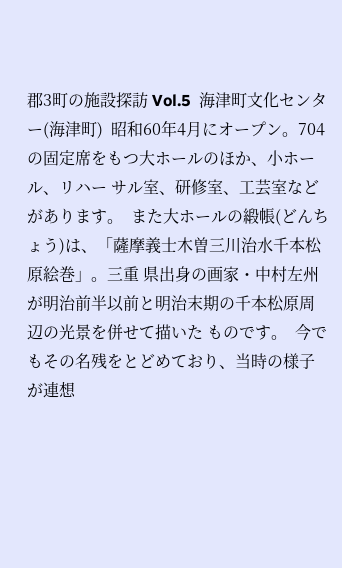郡3町の施設探訪 Vol.5  海津町文化センター(海津町)  昭和60年4月にオープン。704の固定席をもつ大ホールのほか、小ホール、リハー サル室、研修室、工芸室などがあります。  また大ホールの緞帳(どんちょう)は、「薩摩義士木曽三川治水千本松原絵巻」。三重 県出身の画家・中村左州が明治前半以前と明治末期の千本松原周辺の光景を併せて描いた ものです。  今でもその名残をとどめており、当時の様子が連想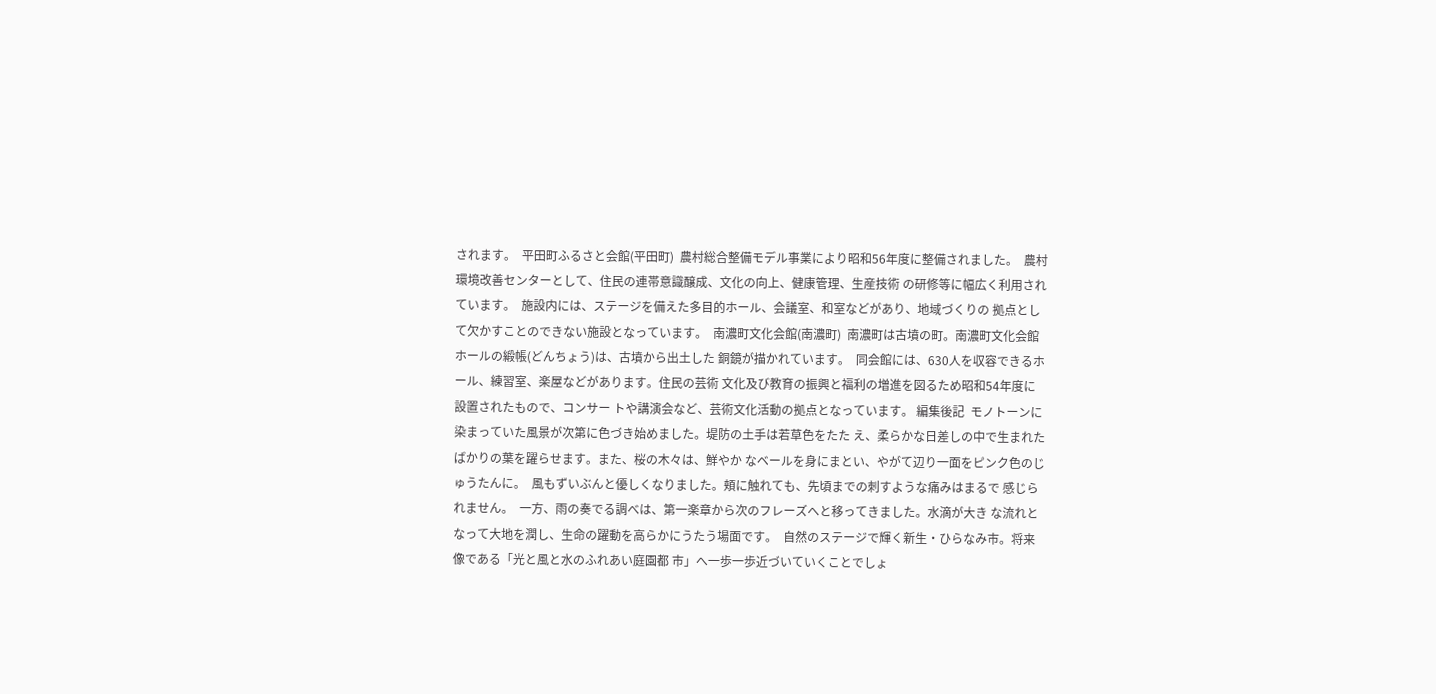されます。  平田町ふるさと会館(平田町)  農村総合整備モデル事業により昭和56年度に整備されました。  農村環境改善センターとして、住民の連帯意識醸成、文化の向上、健康管理、生産技術 の研修等に幅広く利用されています。  施設内には、ステージを備えた多目的ホール、会議室、和室などがあり、地域づくりの 拠点として欠かすことのできない施設となっています。  南濃町文化会館(南濃町)  南濃町は古墳の町。南濃町文化会館ホールの緞帳(どんちょう)は、古墳から出土した 銅鏡が描かれています。  同会館には、630人を収容できるホール、練習室、楽屋などがあります。住民の芸術 文化及び教育の振興と福利の増進を図るため昭和54年度に設置されたもので、コンサー トや講演会など、芸術文化活動の拠点となっています。 編集後記  モノトーンに染まっていた風景が次第に色づき始めました。堤防の土手は若草色をたた え、柔らかな日差しの中で生まれたばかりの葉を躍らせます。また、桜の木々は、鮮やか なベールを身にまとい、やがて辺り一面をピンク色のじゅうたんに。  風もずいぶんと優しくなりました。頬に触れても、先頃までの刺すような痛みはまるで 感じられません。  一方、雨の奏でる調べは、第一楽章から次のフレーズへと移ってきました。水滴が大き な流れとなって大地を潤し、生命の躍動を高らかにうたう場面です。  自然のステージで輝く新生・ひらなみ市。将来像である「光と風と水のふれあい庭園都 市」へ一歩一歩近づいていくことでしょ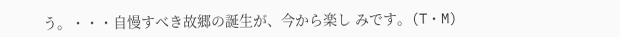う。・・・自慢すべき故郷の誕生が、今から楽し みです。(T・M)